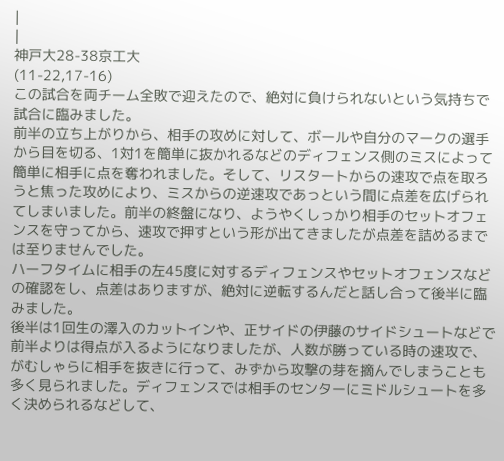|
|
神戸大28-38京工大
(11-22,17-16)
この試合を両チーム全敗で迎えたので、絶対に負けられないという気持ちで試合に臨みました。
前半の立ち上がりから、相手の攻めに対して、ボールや自分のマークの選手から目を切る、1対1を簡単に抜かれるなどのディフェンス側のミスによって簡単に相手に点を奪われました。そして、リスタートからの速攻で点を取ろうと焦った攻めにより、ミスからの逆速攻であっという間に点差を広げられてしまいました。前半の終盤になり、ようやくしっかり相手のセットオフェンスを守ってから、速攻で押すという形が出てきましたが点差を詰めるまでは至りませんでした。
ハーフタイムに相手の左45度に対するディフェンスやセットオフェンスなどの確認をし、点差はありますが、絶対に逆転するんだと話し合って後半に臨みました。
後半は1回生の澤入のカットインや、正サイドの伊藤のサイドシュートなどで前半よりは得点が入るようになりましたが、人数が勝っている時の速攻で、がむしゃらに相手を抜きに行って、みずから攻撃の芽を摘んでしまうことも多く見られました。ディフェンスでは相手のセンターにミドルシュートを多く決められるなどして、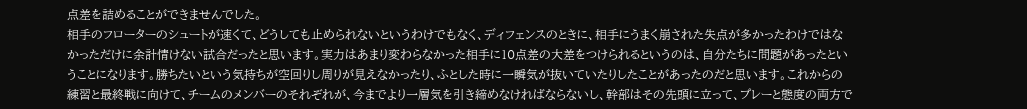点差を詰めることができませんでした。
相手のフローターのシュートが速くて、どうしても止められないというわけでもなく、ディフェンスのときに、相手にうまく崩された失点が多かったわけではなかっただけに余計情けない試合だったと思います。実力はあまり変わらなかった相手に10点差の大差をつけられるというのは、自分たちに問題があったということになります。勝ちたいという気持ちが空回りし周りが見えなかったり、ふとした時に一瞬気が抜いていたりしたことがあったのだと思います。これからの練習と最終戦に向けて、チームのメンバーのそれぞれが、今までより一層気を引き締めなければならないし、幹部はその先頭に立って、プレーと態度の両方で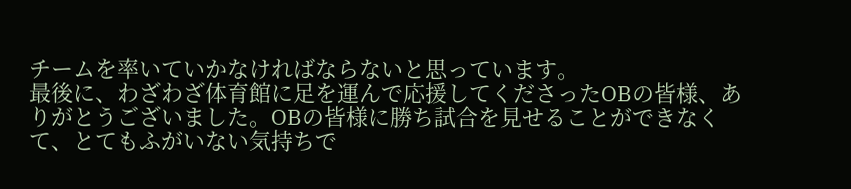チームを率いていかなければならないと思っています。
最後に、わざわざ体育館に足を運んで応援してくださったOBの皆様、ありがとうございました。OBの皆様に勝ち試合を見せることができなくて、とてもふがいない気持ちで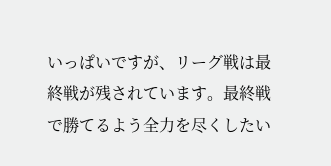いっぱいですが、リーグ戦は最終戦が残されています。最終戦で勝てるよう全力を尽くしたい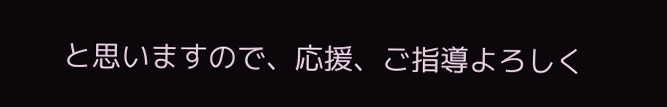と思いますので、応援、ご指導よろしく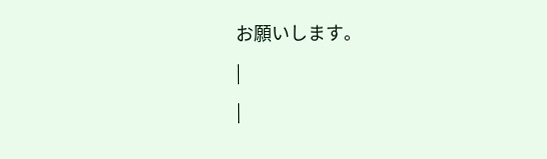お願いします。
|
|